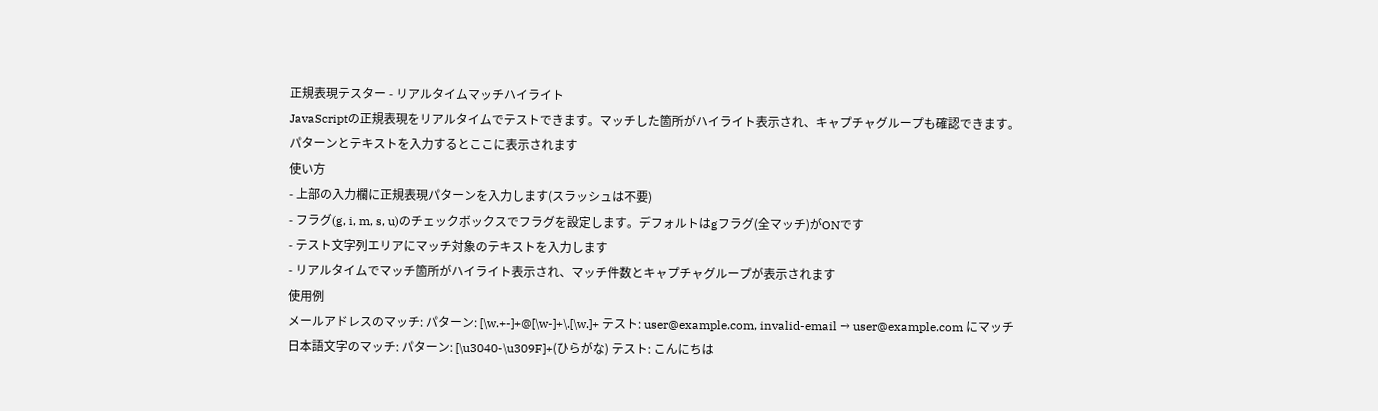正規表現テスター - リアルタイムマッチハイライト
JavaScriptの正規表現をリアルタイムでテストできます。マッチした箇所がハイライト表示され、キャプチャグループも確認できます。
パターンとテキストを入力するとここに表示されます
使い方
- 上部の入力欄に正規表現パターンを入力します(スラッシュは不要)
- フラグ(g, i, m, s, u)のチェックボックスでフラグを設定します。デフォルトはgフラグ(全マッチ)がONです
- テスト文字列エリアにマッチ対象のテキストを入力します
- リアルタイムでマッチ箇所がハイライト表示され、マッチ件数とキャプチャグループが表示されます
使用例
メールアドレスのマッチ: パターン: [\w.+-]+@[\w-]+\.[\w.]+ テスト: user@example.com, invalid-email → user@example.com にマッチ
日本語文字のマッチ: パターン: [\u3040-\u309F]+(ひらがな) テスト: こんにちは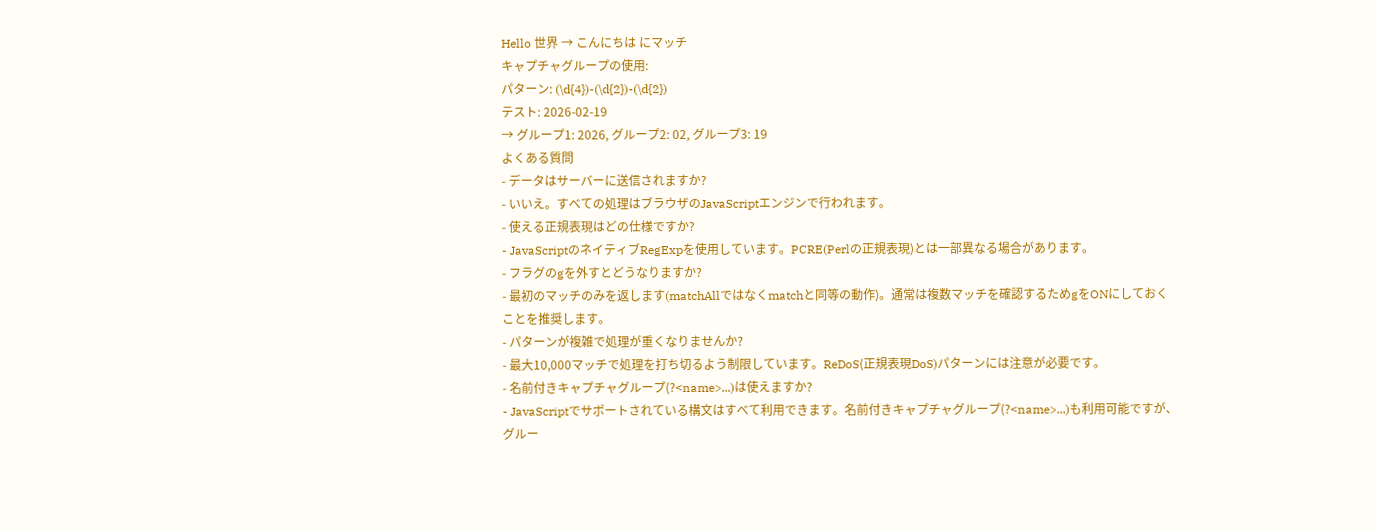Hello 世界 → こんにちは にマッチ
キャプチャグループの使用:
パターン: (\d{4})-(\d{2})-(\d{2})
テスト: 2026-02-19
→ グループ1: 2026, グループ2: 02, グループ3: 19
よくある質問
- データはサーバーに送信されますか?
- いいえ。すべての処理はブラウザのJavaScriptエンジンで行われます。
- 使える正規表現はどの仕様ですか?
- JavaScriptのネイティブRegExpを使用しています。PCRE(Perlの正規表現)とは一部異なる場合があります。
- フラグのgを外すとどうなりますか?
- 最初のマッチのみを返します(matchAllではなくmatchと同等の動作)。通常は複数マッチを確認するためgをONにしておくことを推奨します。
- パターンが複雑で処理が重くなりませんか?
- 最大10,000マッチで処理を打ち切るよう制限しています。ReDoS(正規表現DoS)パターンには注意が必要です。
- 名前付きキャプチャグループ(?<name>...)は使えますか?
- JavaScriptでサポートされている構文はすべて利用できます。名前付きキャプチャグループ(?<name>...)も利用可能ですが、グルー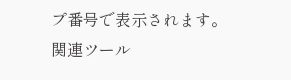プ番号で表示されます。
関連ツール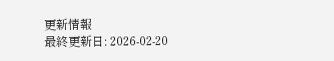更新情報
最終更新日: 2026-02-20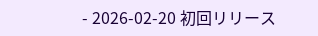- 2026-02-20 初回リリース